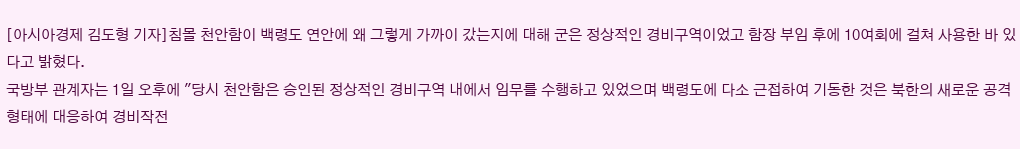[아시아경제 김도형 기자]침몰 천안함이 백령도 연안에 왜 그렇게 가까이 갔는지에 대해 군은 정상적인 경비구역이었고 함장 부임 후에 10여회에 걸쳐 사용한 바 있다고 밝혔다.
국방부 관계자는 1일 오후에 "당시 천안함은 승인된 정상적인 경비구역 내에서 임무를 수행하고 있었으며 백령도에 다소 근접하여 기동한 것은 북한의 새로운 공격형태에 대응하여 경비작전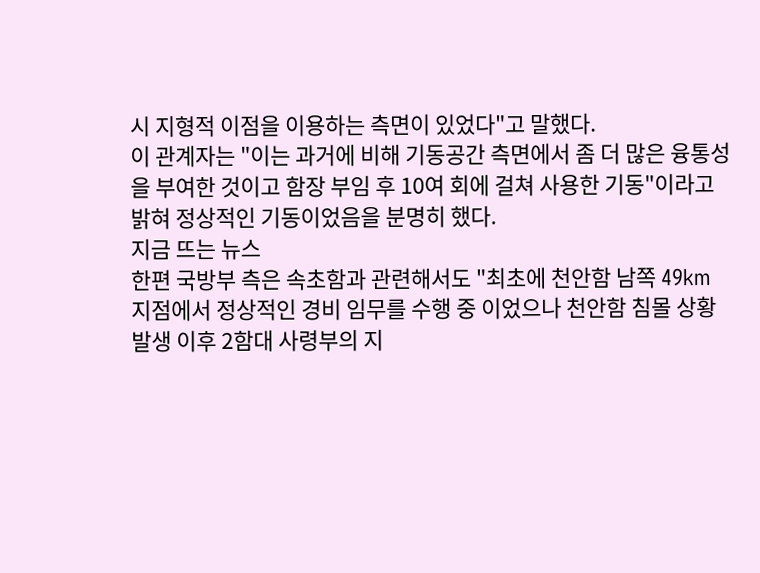시 지형적 이점을 이용하는 측면이 있었다"고 말했다.
이 관계자는 "이는 과거에 비해 기동공간 측면에서 좀 더 많은 융통성을 부여한 것이고 함장 부임 후 10여 회에 걸쳐 사용한 기동"이라고 밝혀 정상적인 기동이었음을 분명히 했다.
지금 뜨는 뉴스
한편 국방부 측은 속초함과 관련해서도 "최초에 천안함 남쪽 49km 지점에서 정상적인 경비 임무를 수행 중 이었으나 천안함 침몰 상황 발생 이후 2함대 사령부의 지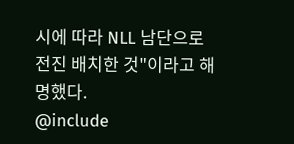시에 따라 NLL 남단으로 전진 배치한 것"이라고 해명했다.
@include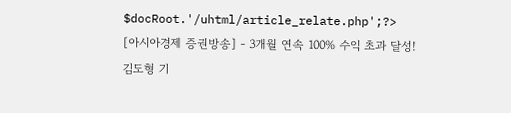$docRoot.'/uhtml/article_relate.php';?>
[아시아경제 증권방송] - 3개월 연속 100% 수익 초과 달성!
김도형 기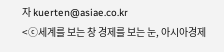자 kuerten@asiae.co.kr
<ⓒ세계를 보는 창 경제를 보는 눈, 아시아경제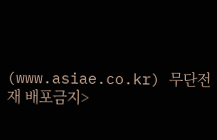(www.asiae.co.kr) 무단전재 배포금지>